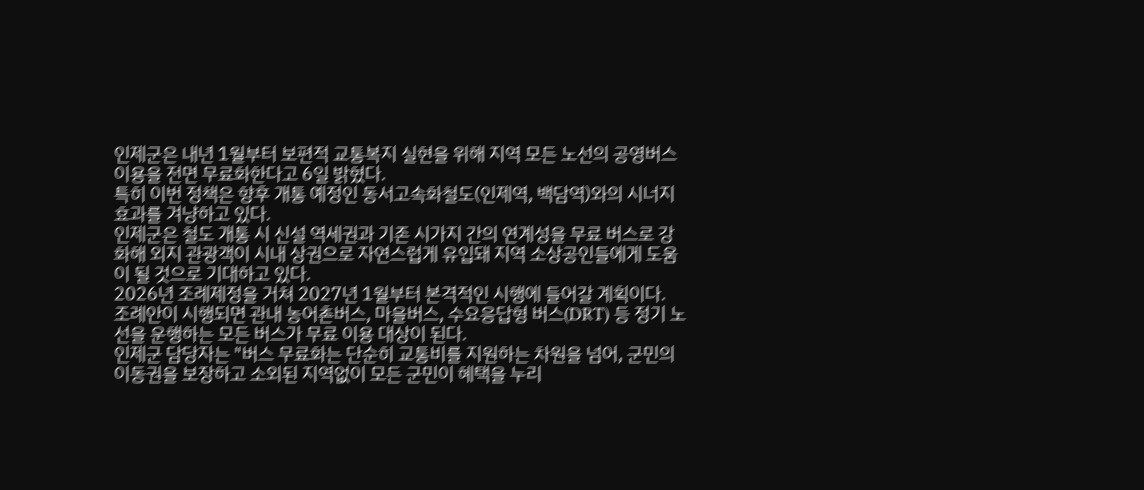인제군은 내년 1월부터 보편적 교통복지 실현을 위해 지역 모든 노선의 공영버스 이용을 전면 무료화한다고 6일 밝혔다.
특히 이번 정책은 향후 개통 예정인 동서고속화철도(인제역, 백담역)와의 시너지 효과를 겨냥하고 있다.
인제군은 철도 개통 시 신설 역세권과 기존 시가지 간의 연계성을 무료 버스로 강화해 외지 관광객이 시내 상권으로 자연스럽게 유입돼 지역 소상공인들에게 도움이 될 것으로 기대하고 있다.
2026년 조례제정을 거쳐 2027년 1월부터 본격적인 시행에 들어갈 계획이다.
조례안이 시행되면 관내 농어촌버스, 마을버스, 수요응답형 버스(DRT) 등 정기 노선을 운행하는 모든 버스가 무료 이용 대상이 된다.
인제군 담당자는 "버스 무료화는 단순히 교통비를 지원하는 차원을 넘어, 군민의 이동권을 보장하고 소외된 지역없이 모든 군민이 혜택을 누리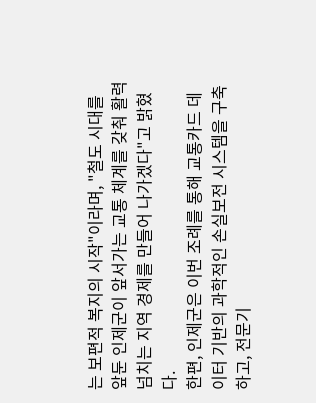는 보편적 복지의 시작"이라며, "철도 시대를 앞둔 인제군이 앞서가는 교통 체계를 갖춰 활력 넘치는 지역 경제를 만들어 나가겠다"고 밝혔다.
한편, 인제군은 이번 조례를 통해 교통카드 데이터 기반의 과학적인 손실보전 시스템을 구축하고, 전문기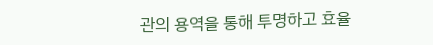관의 용역을 통해 투명하고 효율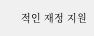적인 재정 지원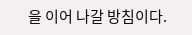을 이어 나갈 방침이다.